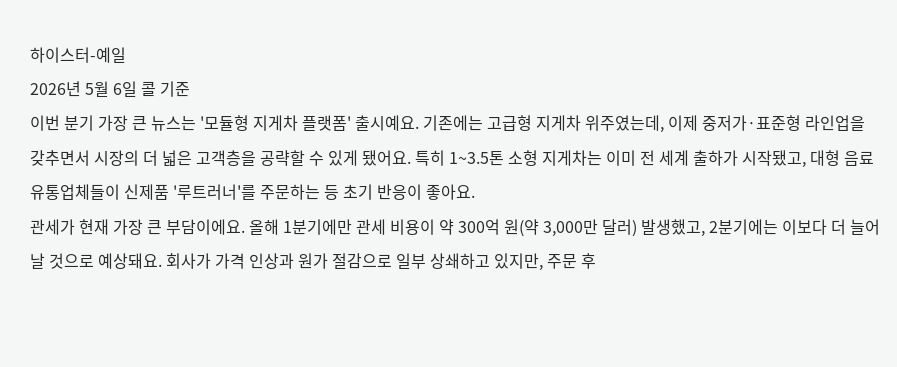하이스터-예일
2026년 5월 6일 콜 기준
이번 분기 가장 큰 뉴스는 '모듈형 지게차 플랫폼' 출시예요. 기존에는 고급형 지게차 위주였는데, 이제 중저가·표준형 라인업을 갖추면서 시장의 더 넓은 고객층을 공략할 수 있게 됐어요. 특히 1~3.5톤 소형 지게차는 이미 전 세계 출하가 시작됐고, 대형 음료 유통업체들이 신제품 '루트러너'를 주문하는 등 초기 반응이 좋아요.
관세가 현재 가장 큰 부담이에요. 올해 1분기에만 관세 비용이 약 300억 원(약 3,000만 달러) 발생했고, 2분기에는 이보다 더 늘어날 것으로 예상돼요. 회사가 가격 인상과 원가 절감으로 일부 상쇄하고 있지만, 주문 후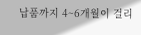납품까지 4~6개월이 걸리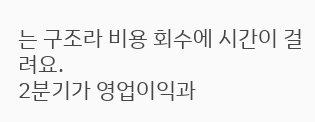는 구조라 비용 회수에 시간이 걸려요.
2분기가 영업이익과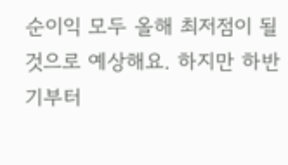순이익 모두 올해 최저점이 될 것으로 예상해요. 하지만 하반기부터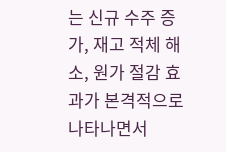는 신규 수주 증가, 재고 적체 해소, 원가 절감 효과가 본격적으로 나타나면서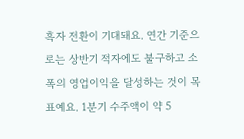흑자 전환이 기대돼요. 연간 기준으로는 상반기 적자에도 불구하고 소폭의 영업이익을 달성하는 것이 목표예요. 1분기 수주액이 약 5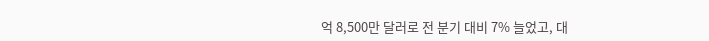억 8,500만 달러로 전 분기 대비 7% 늘었고, 대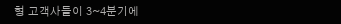형 고객사들이 3~4분기에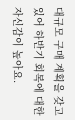대규모 구매 계획을 갖고 있어 하반기 회복에 대한 자신감이 높아요.